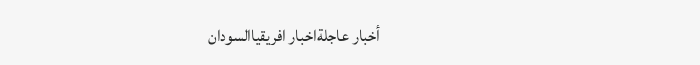أخبار عاجلةاخبار افريقياالسودان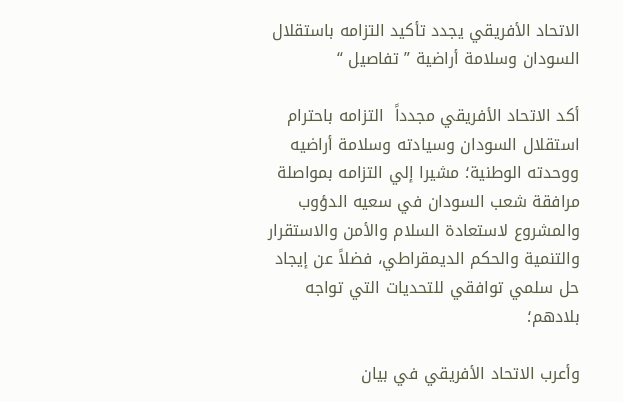الاتحاد الأفريقي يجدد تأكيد التزامه باستقلال السودان وسلامة أراضية ” تفاصيل “

أكد الاتحاد الأفريقي مجدداً  التزامه باحترام استقلال السودان وسيادته وسلامة أراضيه ووحدته الوطنية؛ مشيرا إلي التزامه بمواصلة مرافقة شعب السودان في سعيه الدؤوب والمشروع لاستعادة السلام والأمن والاستقرار والتنمية والحكم الديمقراطي، فضلاً عن إيجاد حل سلمي توافقي للتحديات التي تواجه بلادهم؛

وأعرب الاتحاد الأفريقي في بيان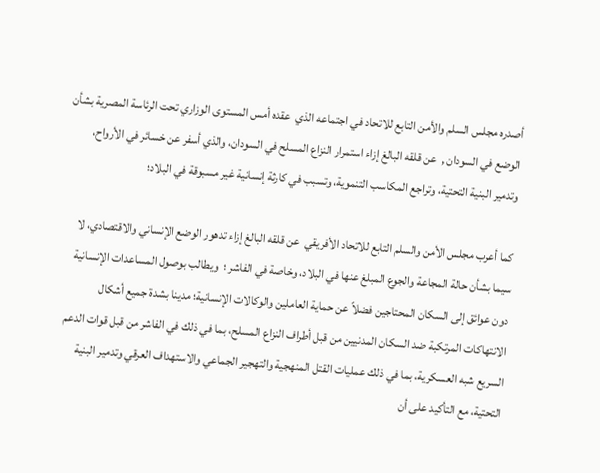أصدره مجلس السلم والأمن التابع للاتحاد في اجتماعه الذي  عقده أمس المستوى الوزاري تحت الرئاسة المصرية بشأن الوضع في السودان ,  عن قلقه البالغ إزاء استمرار النزاع المسلح في السودان، والذي أسفر عن خسائر في الأرواح، وتدمير البنية التحتية، وتراجع المكاسب التنموية، وتسبب في كارثة إنسانية غير مسبوقة في البلاد؛

كما أعرب مجلس الأمن والسلم التابع للاتحاد الأفريقي  عن قلقه البالغ إزاء تدهور الوضع الإنساني والاقتصادي، لا سيما بشأن حالة المجاعة والجوع المبلغ عنها في البلاد، وخاصة في الفاشر ؛  ويطالب بوصول المساعدات الإنسانية دون عوائق إلى السكان المحتاجين فضلاً عن حماية العاملين والوكالات الإنسانية؛ مدينا بشدة جميع أشكال الانتهاكات المرتكبة ضد السكان المدنيين من قبل أطراف النزاع المسلح، بما في ذلك في الفاشر من قبل قوات الدعم السريع شبه العسكرية، بما في ذلك عمليات القتل المنهجية والتهجير الجماعي والاستهداف العرقي وتدمير البنية التحتية، مع التأكيد على أن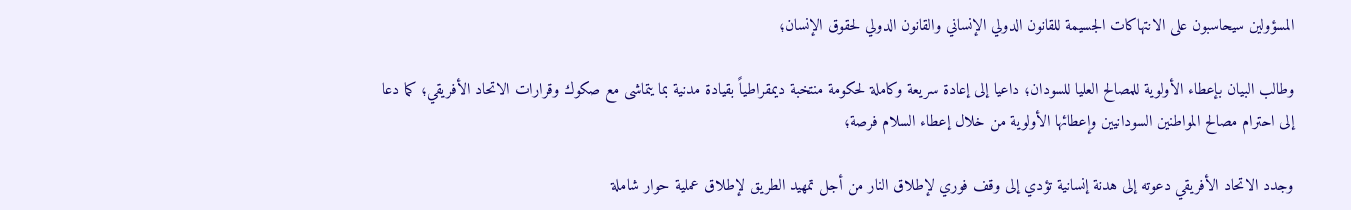المسؤولين سيحاسبون على الانتهاكات الجسيمة للقانون الدولي الإنساني والقانون الدولي لحقوق الإنسان؛

وطالب البيان بإعطاء الأولوية للمصالح العليا للسودان؛ داعيا إلى إعادة سريعة وكاملة لحكومة منتخبة ديمقراطياً بقيادة مدنية بما يتماشى مع صكوك وقرارات الاتحاد الأفريقي؛ كما دعا إلى احترام مصالح المواطنين السودانيين وإعطائها الأولوية من خلال إعطاء السلام فرصة؛

وجدد الاتحاد الأفريقي دعوته إلى هدنة إنسانية تؤدي إلى وقف فوري لإطلاق النار من أجل تمهيد الطريق لإطلاق عملية حوار شاملة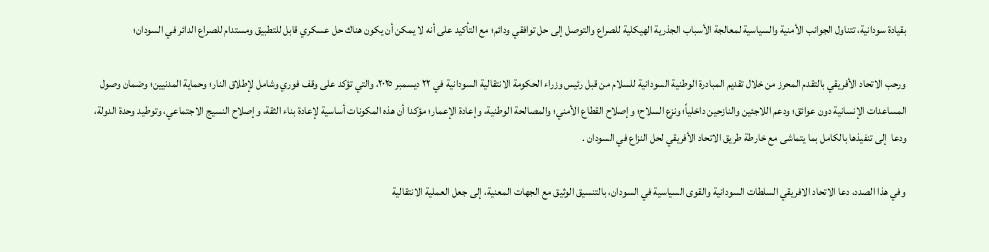بقيادة سودانية، تتناول الجوانب الأمنية والسياسية لمعالجة الأسباب الجذرية الهيكلية للصراع والتوصل إلى حل توافقي ودائم؛ مع التأكيد على أنه لا يمكن أن يكون هناك حل عسكري قابل للتطبيق ومستدام للصراع الدائر في السودان؛

ورحب الاتحاد الأفريقي بالتقدم المحرز من خلال تقديم المبادرة الوطنية السودانية للسلام من قبل رئيس وزراء الحكومة الانتقالية السودانية في ٢٢ ديسمبر ٢٠٢٥، والتي تؤكد على وقف فوري وشامل لإطلاق النار؛ وحماية المدنيين؛ وضمان وصول المساعدات الإنسانية دون عوائق؛ ودعم اللاجئين والنازحين داخلياً؛ ونزع السلاح؛ وإصلاح القطاع الأمني؛ والمصالحة الوطنية، وإعادة الإعمار؛ مؤكدا أن هذه المكونات أساسية لإعادة بناء الثقة، وإصلاح النسيج الاجتماعي، وتوطيد وحدة الدولة، ودعا  إلى تنفيذها بالكامل بما يتماشى مع خارطة طريق الاتحاد الأفريقي لحل النزاع في السودان .

وفي هذا الصدد، دعا الاتحاد الافريقي السلطات السودانية والقوى السياسية في السودان، بالتنسيق الوثيق مع الجهات المعنية، إلى جعل العملية الانتقالية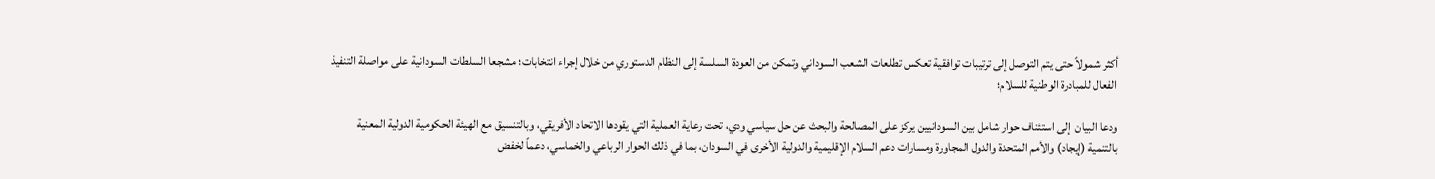أكثر شمولاً حتى يتم التوصل إلى ترتيبات توافقية تعكس تطلعات الشعب السوداني وتمكن من العودة السلسة إلى النظام الدستوري من خلال إجراء انتخابات؛ مشجعا السلطات السودانية على مواصلة التنفيذ الفعال للمبادرة الوطنية للسلام؛

ودعا البيان  إلى استئناف حوار شامل بين السودانيين يركز على المصالحة والبحث عن حل سياسي ودي، تحت رعاية العملية التي يقودها الاتحاد الأفريقي، وبالتنسيق مع الهيئة الحكومية الدولية المعنية بالتنمية (إيجاد) والأمم المتحدة والدول المجاورة ومسارات دعم السلام الإقليمية والدولية الأخرى في السودان، بما في ذلك الحوار الرباعي والخماسي، دعماً لخفض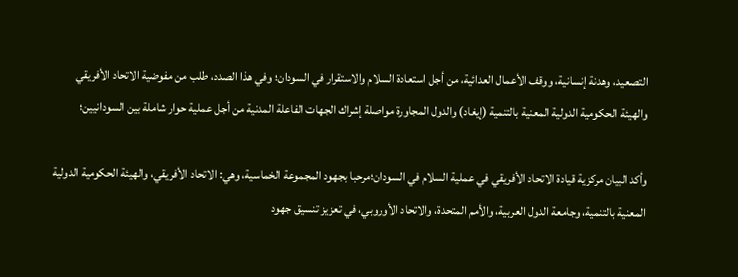التصعيد، وهدنة إنسانية، ووقف الأعمال العدائية، من أجل استعادة السلام والاستقرار في السودان؛ وفي هذا الصدد، طلب من مفوضية الاتحاد الأفريقي والهيئة الحكومية الدولية المعنية بالتنمية (إيغاد) والدول المجاورة مواصلة إشراك الجهات الفاعلة المدنية من أجل عملية حوار شاملة بين السودانيين؛

وأكد البيان مركزية قيادة الاتحاد الأفريقي في عملية السلام في السودان؛مرحبا بجهود المجموعة الخماسية، وهي: الاتحاد الأفريقي، والهيئة الحكومية الدولية المعنية بالتنمية، وجامعة الدول العربية، والأمم المتحدة، والاتحاد الأوروبي، في تعزيز تنسيق جهود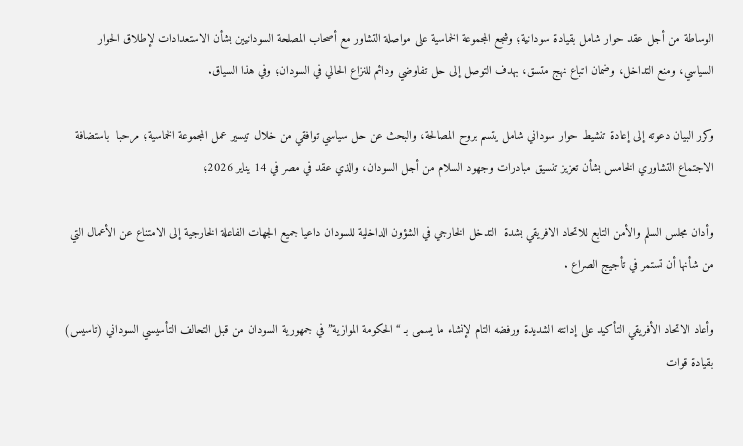الوساطة من أجل عقد حوار شامل بقيادة سودانية؛ وشجع المجموعة الخماسية على مواصلة التشاور مع أصحاب المصلحة السودانيين بشأن الاستعدادات لإطلاق الحوار السياسي، ومنع التداخل، وضمان اتباع نهج متسق، بهدف التوصل إلى حل تفاوضي ودائم للنزاع الحالي في السودان؛ وفي هذا السياق.

وكرر البيان دعوته إلى إعادة تنشيط حوار سوداني شامل يتسم بروح المصالحة، والبحث عن حل سياسي توافقي من خلال تيسير عمل المجموعة الخماسية؛ مرحبا  باستضافة الاجتماع التشاوري الخامس بشأن تعزيز تنسيق مبادرات وجهود السلام من أجل السودان، والذي عقد في مصر في 14 يناير 2026؛

وأدان مجلس السلم والأمن التابع للاتحاد الافريقي بشدة  التدخل الخارجي في الشؤون الداخلية للسودان داعيا جميع الجهات الفاعلة الخارجية إلى الامتناع عن الأعمال التي من شأنها أن تستمر في تأجيج الصراع .

وأعاد الاتحاد الأفريقي التأكيد على إدانته الشديدة ورفضه التام لإنشاء ما يسمى بـ “الحكومة الموازية” في جمهورية السودان من قبل التحالف التأسيسي السوداني (تاسيس) بقيادة قوات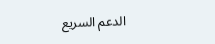الدعم السريع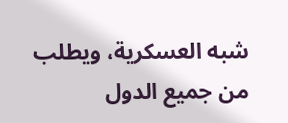شبه العسكرية، ويطلب من جميع الدول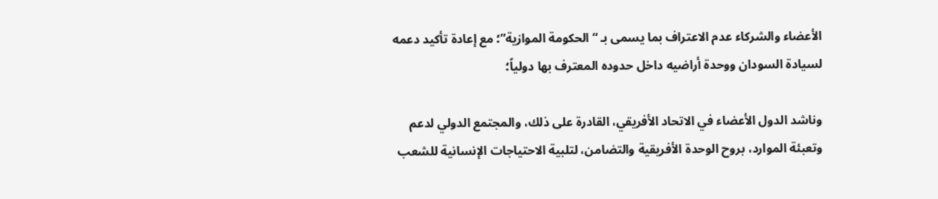الأعضاء والشركاء عدم الاعتراف بما يسمى بـ “الحكومة الموازية”؛ مع إعادة تأكيد دعمه لسيادة السودان ووحدة أراضيه داخل حدوده المعترف بها دولياً؛

وناشد الدول الأعضاء في الاتحاد الأفريقي، القادرة على ذلك، والمجتمع الدولي لدعم وتعبئة الموارد، بروح الوحدة الأفريقية والتضامن، لتلبية الاحتياجات الإنسانية للشعب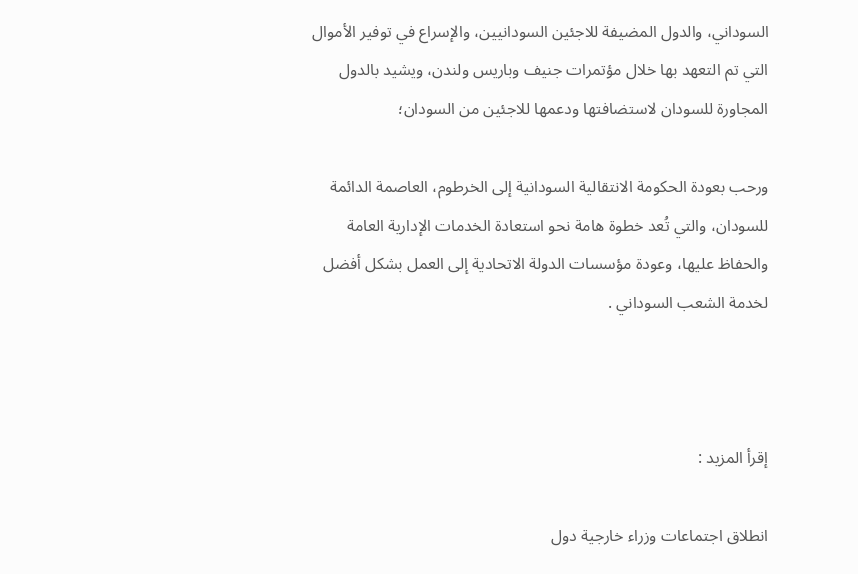السوداني، والدول المضيفة للاجئين السودانيين، والإسراع في توفير الأموال التي تم التعهد بها خلال مؤتمرات جنيف وباريس ولندن، ويشيد بالدول المجاورة للسودان لاستضافتها ودعمها للاجئين من السودان؛

ورحب بعودة الحكومة الانتقالية السودانية إلى الخرطوم، العاصمة الدائمة للسودان، والتي تُعد خطوة هامة نحو استعادة الخدمات الإدارية العامة والحفاظ عليها، وعودة مؤسسات الدولة الاتحادية إلى العمل بشكل أفضل لخدمة الشعب السوداني .



إقرأ المزيد :

انطلاق اجتماعات وزراء خارجية دول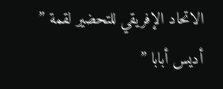الاتحاد الإفريقي للتحضير لقمة ” أديس أبابا ”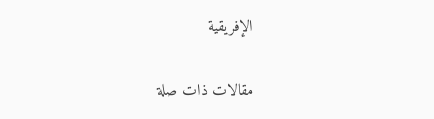الإفريقية

مقالات ذات صلة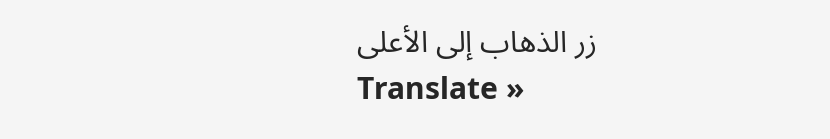زر الذهاب إلى الأعلى
Translate »